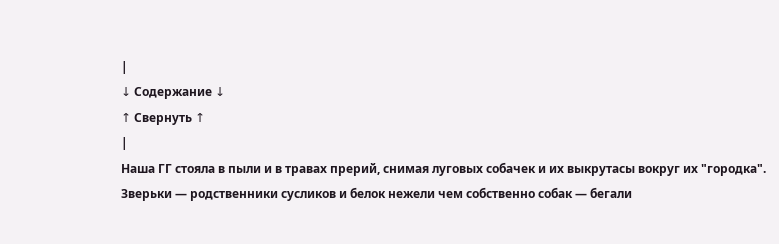|
↓ Содержание ↓
↑ Свернуть ↑
|
Наша ГГ стояла в пыли и в травах прерий, снимая луговых собачек и их выкрутасы вокруг их "городка". Зверьки — родственники сусликов и белок нежели чем собственно собак — бегали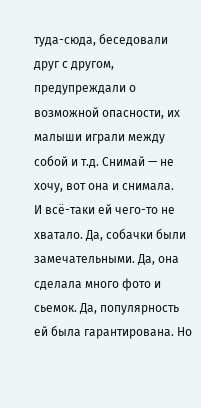туда-сюда, беседовали друг с другом, предупреждали о возможной опасности, их малыши играли между собой и т.д. Снимай — не хочу, вот она и снимала.
И всё-таки ей чего-то не хватало. Да, собачки были замечательными. Да, она сделала много фото и сьемок. Да, популярность ей была гарантирована. Но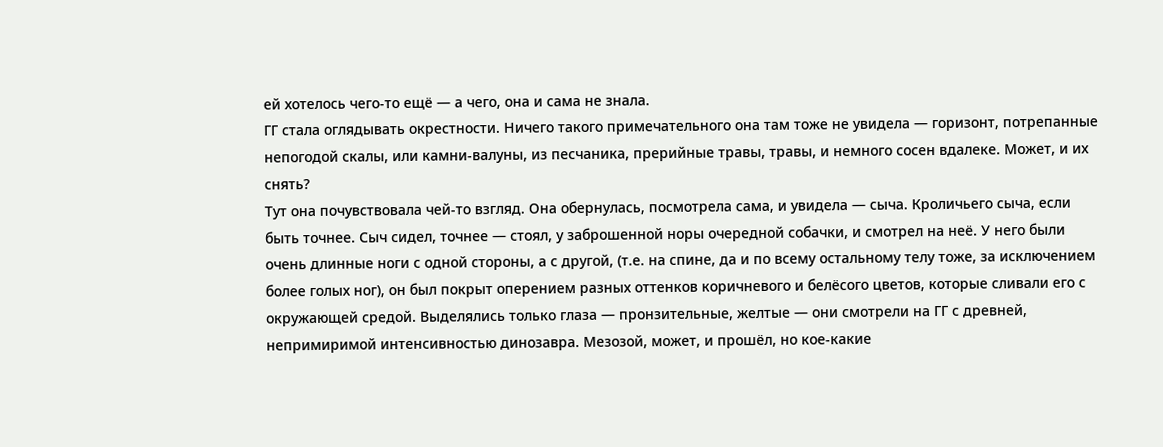ей хотелось чего-то ещё — а чего, она и сама не знала.
ГГ стала оглядывать окрестности. Ничего такого примечательного она там тоже не увидела — горизонт, потрепанные непогодой скалы, или камни-валуны, из песчаника, прерийные травы, травы, и немного сосен вдалеке. Может, и их снять?
Тут она почувствовала чей-то взгляд. Она обернулась, посмотрела сама, и увидела — сыча. Кроличьего сыча, если быть точнее. Сыч сидел, точнее — стоял, у заброшенной норы очередной собачки, и смотрел на неё. У него были очень длинные ноги с одной стороны, а с другой, (т.е. на спине, да и по всему остальному телу тоже, за исключением более голых ног), он был покрыт оперением разных оттенков коричневого и белёсого цветов, которые сливали его с окружающей средой. Выделялись только глаза — пронзительные, желтые — они смотрели на ГГ с древней, непримиримой интенсивностью динозавра. Мезозой, может, и прошёл, но кое-какие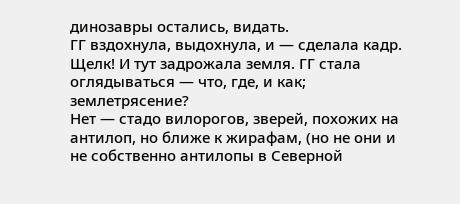динозавры остались, видать.
ГГ вздохнула, выдохнула, и — сделала кадр. Щелк! И тут задрожала земля. ГГ стала оглядываться — что, где, и как; землетрясение?
Нет — стадо вилорогов, зверей, похожих на антилоп, но ближе к жирафам, (но не они и не собственно антилопы в Северной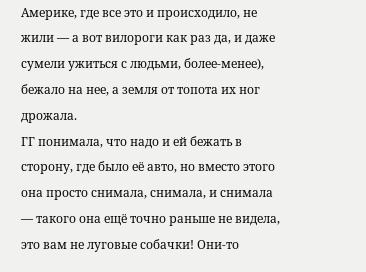Америке, где все это и происходило, не жили — а вот вилороги как раз да, и даже сумели ужиться с людьми, более-менее), бежало на нее, а земля от топота их ног дрожала.
ГГ понимала, что надо и ей бежать в сторону, где было её авто, но вместо этого она просто снимала, снимала, и снимала — такого она ещё точно раньше не видела, это вам не луговые собачки! Они-то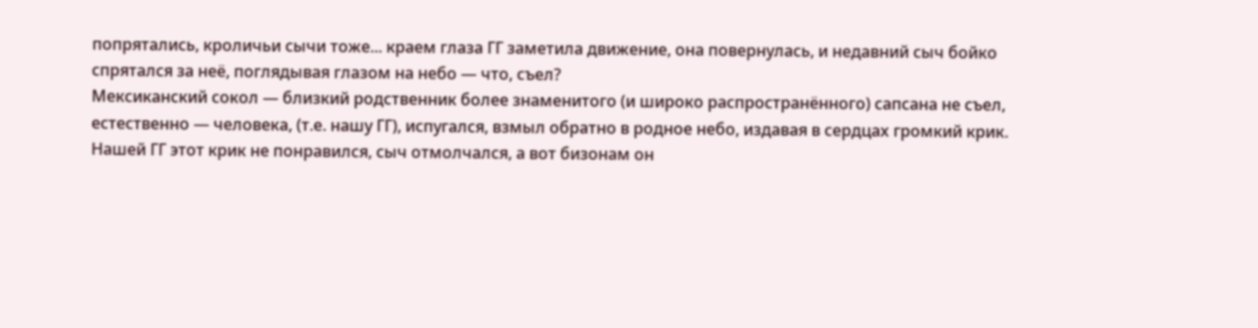попрятались, кроличьи сычи тоже... краем глаза ГГ заметила движение, она повернулась, и недавний сыч бойко спрятался за неё, поглядывая глазом на небо — что, съел?
Мексиканский сокол — близкий родственник более знаменитого (и широко распространённого) сапсана не съел, естественно — человека, (т.е. нашу ГГ), испугался, взмыл обратно в родное небо, издавая в сердцах громкий крик. Нашей ГГ этот крик не понравился, сыч отмолчался, а вот бизонам он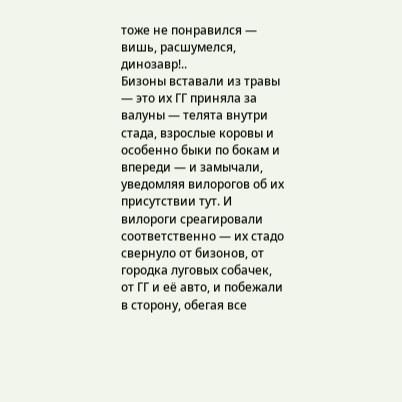тоже не понравился — вишь, расшумелся, динозавр!..
Бизоны вставали из травы — это их ГГ приняла за валуны — телята внутри стада, взрослые коровы и особенно быки по бокам и впереди — и замычали, уведомляя вилорогов об их присутствии тут. И вилороги среагировали соответственно — их стадо свернуло от бизонов, от городка луговых собачек, от ГГ и её авто, и побежали в сторону, обегая все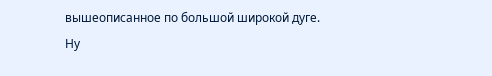вышеописанное по большой широкой дуге.
Ну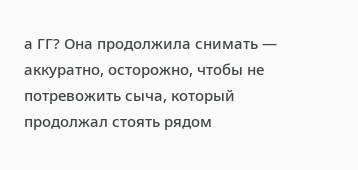а ГГ? Она продолжила снимать — аккуратно, осторожно, чтобы не потревожить сыча, который продолжал стоять рядом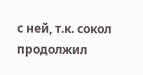с ней, т.к. сокол продолжил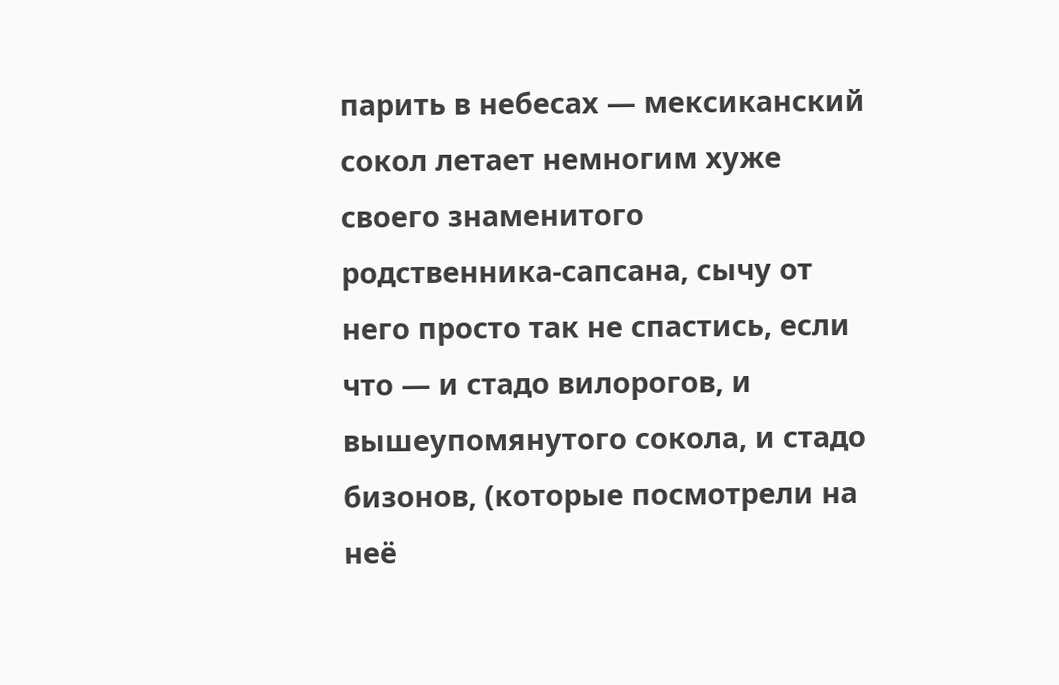парить в небесах — мексиканский сокол летает немногим хуже своего знаменитого родственника-сапсана, сычу от него просто так не спастись, если что — и стадо вилорогов, и вышеупомянутого сокола, и стадо бизонов, (которые посмотрели на неё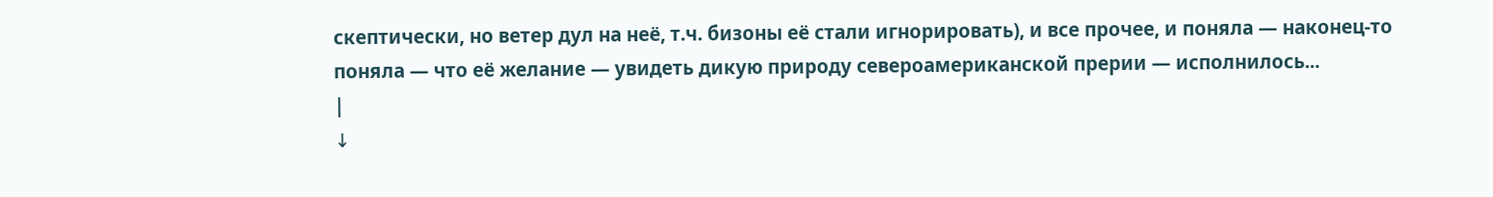скептически, но ветер дул на неё, т.ч. бизоны её стали игнорировать), и все прочее, и поняла — наконец-то поняла — что её желание — увидеть дикую природу североамериканской прерии — исполнилось...
|
↓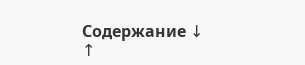Содержание ↓
↑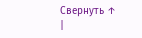Свернуть ↑
|